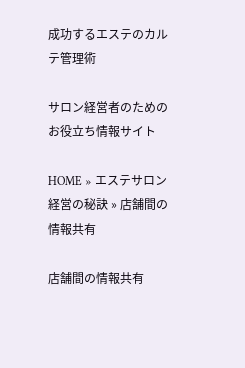成功するエステのカルテ管理術

サロン経営者のためのお役立ち情報サイト

HOME » エステサロン経営の秘訣 » 店舗間の情報共有

店舗間の情報共有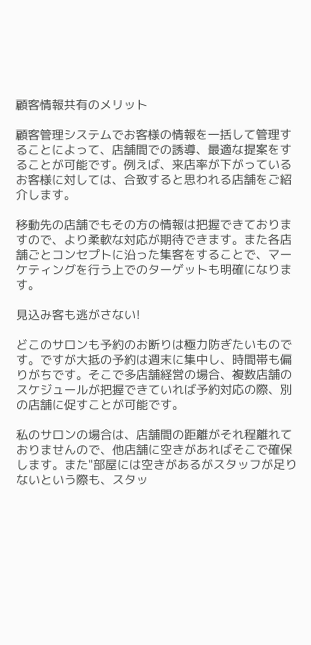顧客情報共有のメリット

顧客管理システムでお客様の情報を一括して管理することによって、店舗間での誘導、最適な提案をすることが可能です。例えば、来店率が下がっているお客様に対しては、合致すると思われる店舗をご紹介します。

移動先の店舗でもその方の情報は把握できておりますので、より柔軟な対応が期待できます。また各店舗ごとコンセプトに沿った集客をすることで、マーケティングを行う上でのターゲットも明確になります。

見込み客も逃がさない!

どこのサロンも予約のお断りは極力防ぎたいものです。ですが大抵の予約は週末に集中し、時間帯も偏りがちです。そこで多店舗経営の場合、複数店舗のスケジュールが把握できていれば予約対応の際、別の店舗に促すことが可能です。

私のサロンの場合は、店舗間の距離がそれ程離れておりませんので、他店舗に空きがあればそこで確保します。また"部屋には空きがあるがスタッフが足りないという際も、スタッ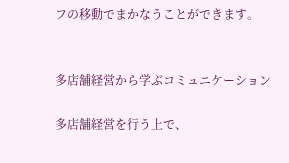フの移動でまかなうことができます。


多店舗経営から学ぶコミュニケーション

多店舗経営を行う上で、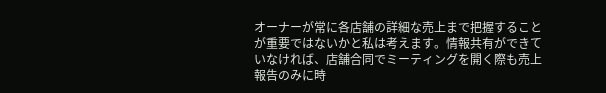オーナーが常に各店舗の詳細な売上まで把握することが重要ではないかと私は考えます。情報共有ができていなければ、店舗合同でミーティングを開く際も売上報告のみに時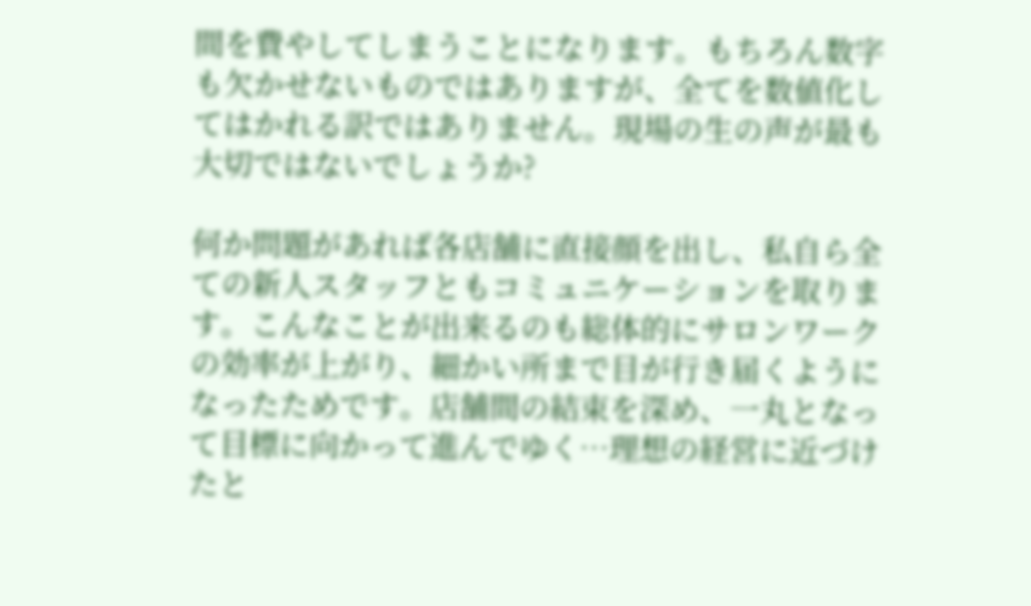間を費やしてしまうことになります。もちろん数字も欠かせないものではありますが、全てを数値化してはかれる訳ではありません。現場の生の声が最も大切ではないでしょうか?

何か問題があれば各店舗に直接顔を出し、私自ら全ての新人スタッフともコミュニケーションを取ります。こんなことが出来るのも総体的にサロンワークの効率が上がり、細かい所まで目が行き届くようになったためです。店舗間の結束を深め、一丸となって目標に向かって進んでゆく…理想の経営に近づけたと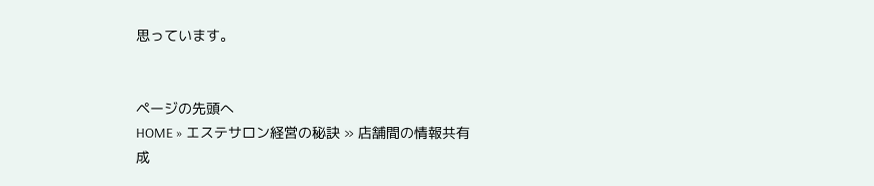思っています。


ページの先頭へ
HOME » エステサロン経営の秘訣 » 店舗間の情報共有
成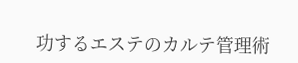功するエステのカルテ管理術